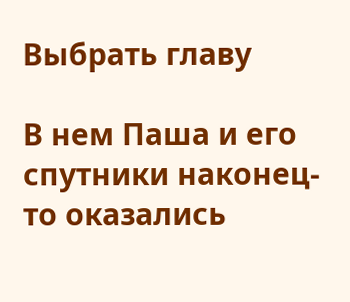Выбрать главу

В нем Паша и его спутники наконец-то оказались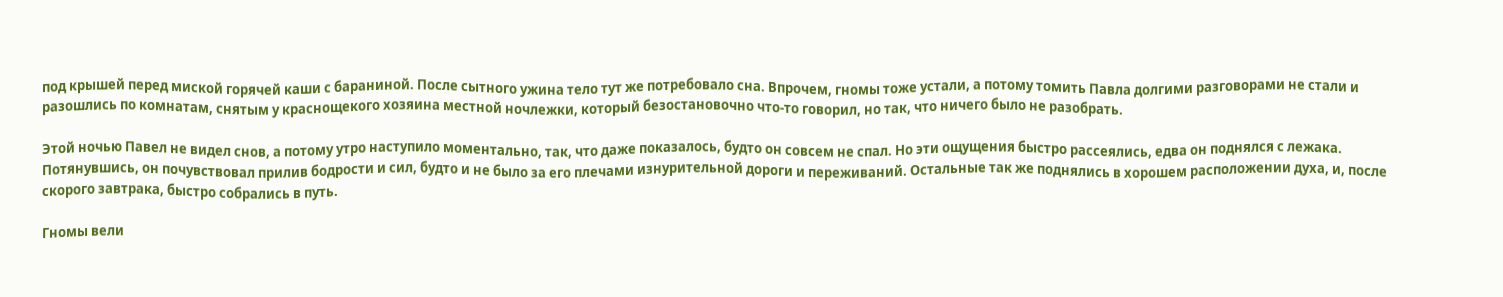под крышей перед миской горячей каши с бараниной. После сытного ужина тело тут же потребовало сна. Впрочем, гномы тоже устали, а потому томить Павла долгими разговорами не стали и разошлись по комнатам, снятым у краснощекого хозяина местной ночлежки, который безостановочно что-то говорил, но так, что ничего было не разобрать.

Этой ночью Павел не видел снов, а потому утро наступило моментально, так, что даже показалось, будто он совсем не спал. Но эти ощущения быстро рассеялись, едва он поднялся с лежака. Потянувшись, он почувствовал прилив бодрости и сил, будто и не было за его плечами изнурительной дороги и переживаний. Остальные так же поднялись в хорошем расположении духа, и, после скорого завтрака, быстро собрались в путь.

Гномы вели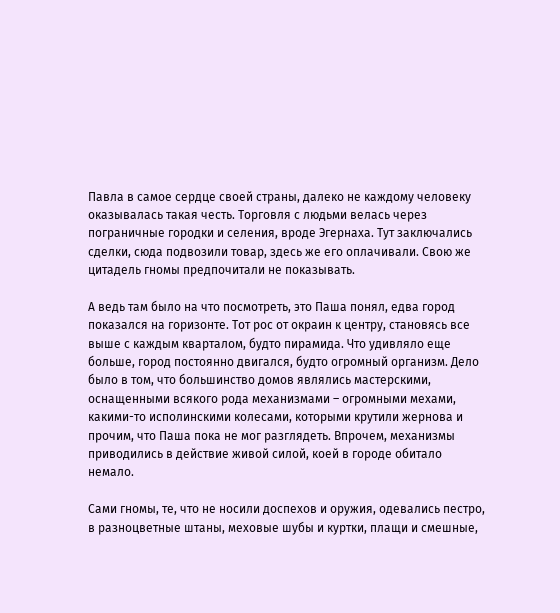Павла в самое сердце своей страны, далеко не каждому человеку оказывалась такая честь. Торговля с людьми велась через пограничные городки и селения, вроде Эгернаха. Тут заключались сделки, сюда подвозили товар, здесь же его оплачивали. Свою же цитадель гномы предпочитали не показывать.

А ведь там было на что посмотреть, это Паша понял, едва город показался на горизонте. Тот рос от окраин к центру, становясь все выше с каждым кварталом, будто пирамида. Что удивляло еще больше, город постоянно двигался, будто огромный организм. Дело было в том, что большинство домов являлись мастерскими, оснащенными всякого рода механизмами – огромными мехами, какими-то исполинскими колесами, которыми крутили жернова и прочим, что Паша пока не мог разглядеть. Впрочем, механизмы приводились в действие живой силой, коей в городе обитало немало.

Сами гномы, те, что не носили доспехов и оружия, одевались пестро, в разноцветные штаны, меховые шубы и куртки, плащи и смешные,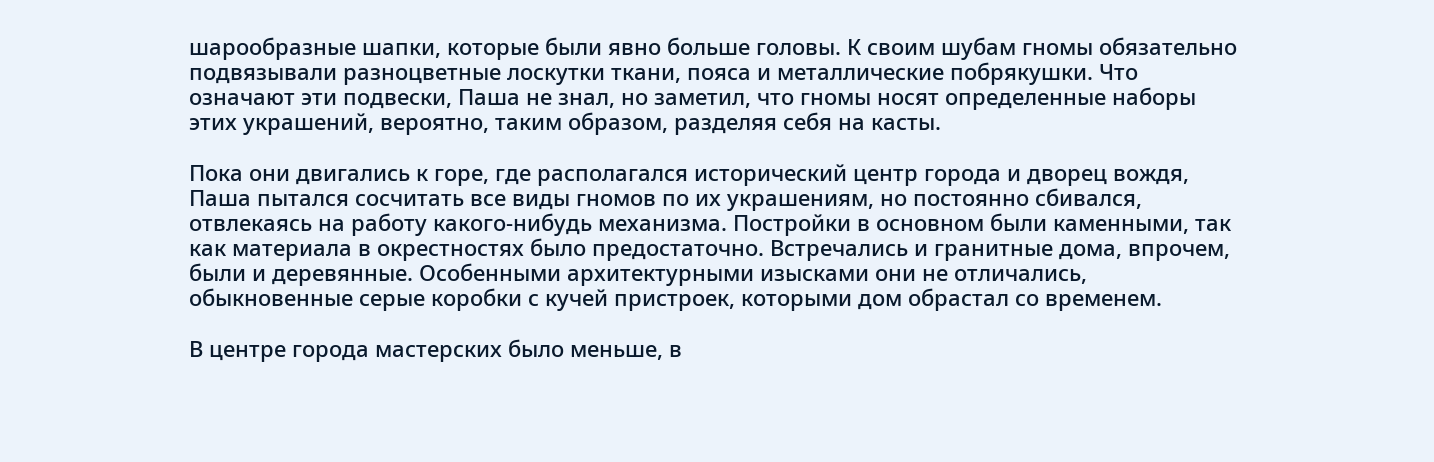шарообразные шапки, которые были явно больше головы. К своим шубам гномы обязательно подвязывали разноцветные лоскутки ткани, пояса и металлические побрякушки. Что означают эти подвески, Паша не знал, но заметил, что гномы носят определенные наборы этих украшений, вероятно, таким образом, разделяя себя на касты.

Пока они двигались к горе, где располагался исторический центр города и дворец вождя, Паша пытался сосчитать все виды гномов по их украшениям, но постоянно сбивался, отвлекаясь на работу какого-нибудь механизма. Постройки в основном были каменными, так как материала в окрестностях было предостаточно. Встречались и гранитные дома, впрочем, были и деревянные. Особенными архитектурными изысками они не отличались, обыкновенные серые коробки с кучей пристроек, которыми дом обрастал со временем.

В центре города мастерских было меньше, в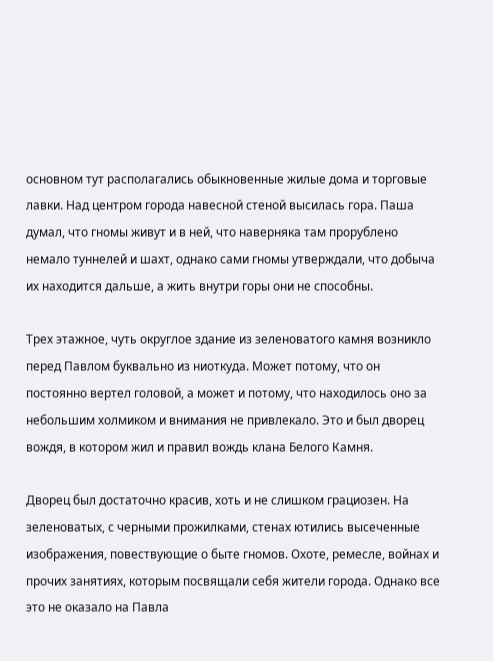основном тут располагались обыкновенные жилые дома и торговые лавки. Над центром города навесной стеной высилась гора. Паша думал, что гномы живут и в ней, что наверняка там прорублено немало туннелей и шахт, однако сами гномы утверждали, что добыча их находится дальше, а жить внутри горы они не способны.

Трех этажное, чуть округлое здание из зеленоватого камня возникло перед Павлом буквально из ниоткуда. Может потому, что он постоянно вертел головой, а может и потому, что находилось оно за небольшим холмиком и внимания не привлекало. Это и был дворец вождя, в котором жил и правил вождь клана Белого Камня.

Дворец был достаточно красив, хоть и не слишком грациозен. На зеленоватых, с черными прожилками, стенах ютились высеченные изображения, повествующие о быте гномов. Охоте, ремесле, войнах и прочих занятиях, которым посвящали себя жители города. Однако все это не оказало на Павла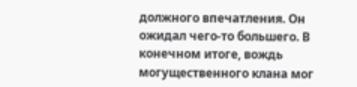должного впечатления. Он ожидал чего-то большего. В конечном итоге, вождь могущественного клана мог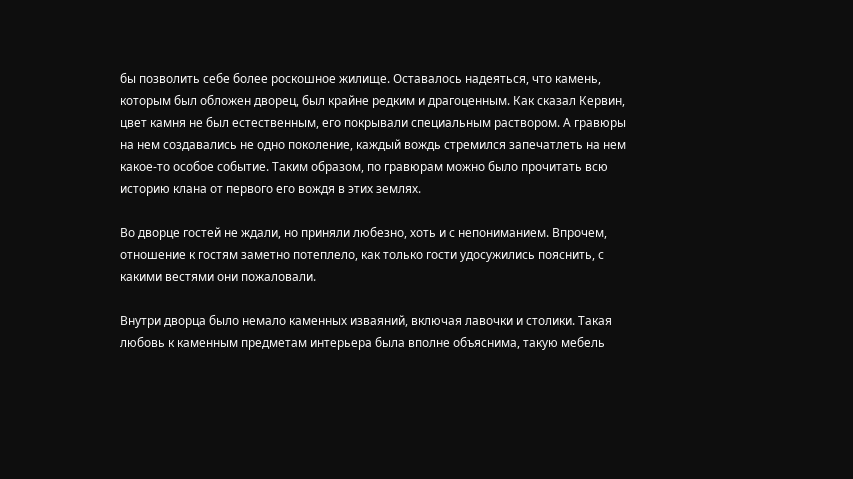бы позволить себе более роскошное жилище. Оставалось надеяться, что камень, которым был обложен дворец, был крайне редким и драгоценным. Как сказал Кервин, цвет камня не был естественным, его покрывали специальным раствором. А гравюры на нем создавались не одно поколение, каждый вождь стремился запечатлеть на нем какое-то особое событие. Таким образом, по гравюрам можно было прочитать всю историю клана от первого его вождя в этих землях.

Во дворце гостей не ждали, но приняли любезно, хоть и с непониманием. Впрочем, отношение к гостям заметно потеплело, как только гости удосужились пояснить, с какими вестями они пожаловали.

Внутри дворца было немало каменных изваяний, включая лавочки и столики. Такая любовь к каменным предметам интерьера была вполне объяснима, такую мебель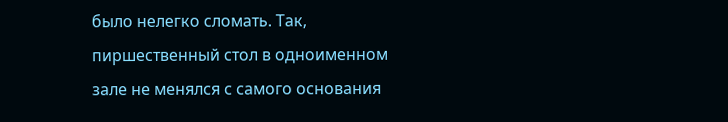было нелегко сломать. Так, пиршественный стол в одноименном зале не менялся с самого основания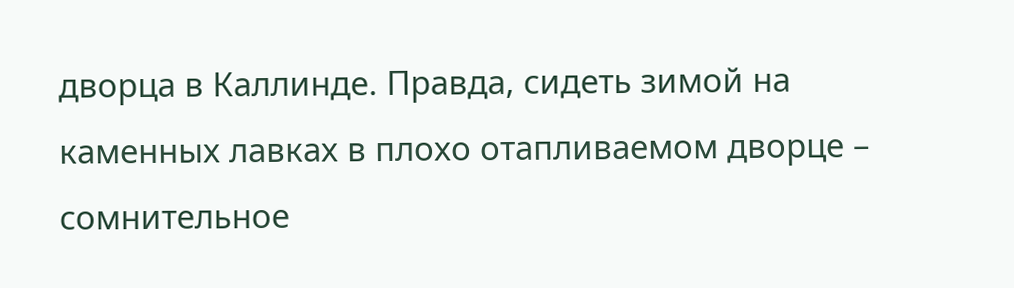дворца в Каллинде. Правда, сидеть зимой на каменных лавках в плохо отапливаемом дворце – сомнительное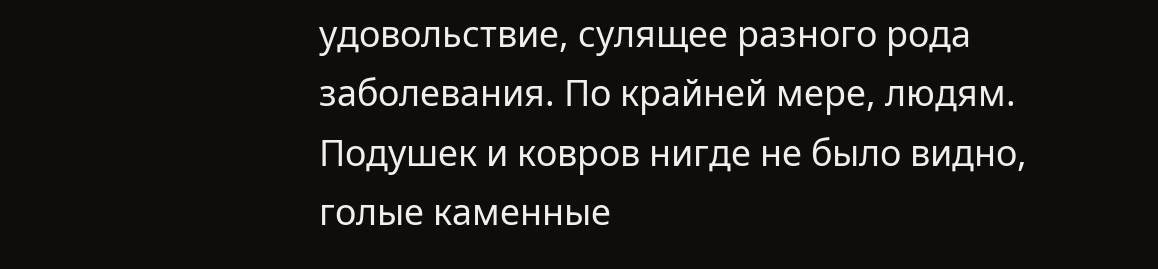удовольствие, сулящее разного рода заболевания. По крайней мере, людям. Подушек и ковров нигде не было видно, голые каменные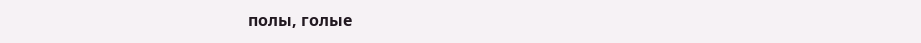полы, голые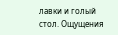лавки и голый стол. Ощущения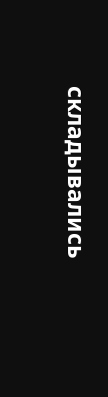складывались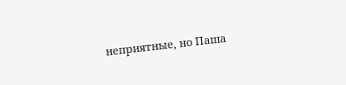неприятные, но Паша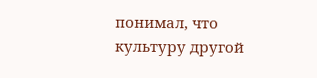понимал, что культуру другой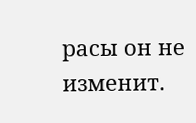расы он не изменит.